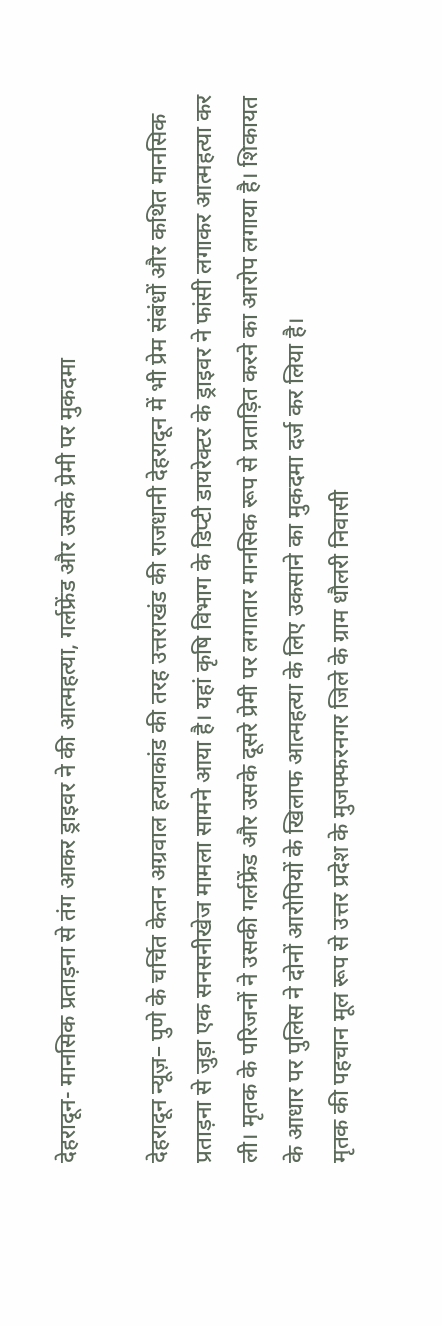देहरादून- मानसिक प्रताड़ना से तंग आकर ड्राइवर ने की आत्महत्या, गर्लफ्रेंड और उसके प्रेमी पर मुकदमा

देहरादून न्यूज़– पुणे के चर्चित केतन अग्रवाल हत्याकांड की तरह उत्तराखंड की राजधानी देहरादून में भी प्रेम संबंधों और कथित मानसिक प्रताड़ना से जुड़ा एक सनसनीखेज मामला सामने आया है। यहां कृषि विभाग के डिप्टी डायरेक्टर के ड्राइवर ने फांसी लगाकर आत्महत्या कर ली। मृतक के परिजनों ने उसकी गर्लफ्रेंड और उसके दूसरे प्रेमी पर लगातार मानसिक रूप से प्रताड़ित करने का आरोप लगाया है। शिकायत के आधार पर पुलिस ने दोनों आरोपियों के खिलाफ आत्महत्या के लिए उकसाने का मुकदमा दर्ज कर लिया है।
मृतक की पहचान मूल रूप से उत्तर प्रदेश के मुजफ्फरनगर जिले के ग्राम धौलरी निवासी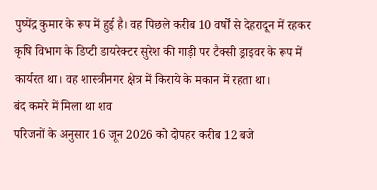पुष्पेंद्र कुमार के रूप में हुई है। वह पिछले करीब 10 वर्षों से देहरादून में रहकर कृषि विभाग के डिप्टी डायरेक्टर सुरेश की गाड़ी पर टैक्सी ड्राइवर के रूप में कार्यरत था। वह शास्त्रीनगर क्षेत्र में किराये के मकान में रहता था।
बंद कमरे में मिला था शव
परिजनों के अनुसार 16 जून 2026 को दोपहर करीब 12 बजे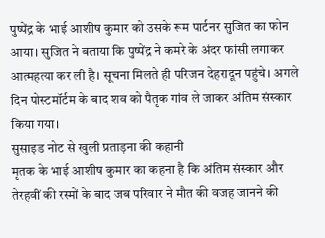पुष्पेंद्र के भाई आशीष कुमार को उसके रूम पार्टनर सुजित का फोन आया। सुजित ने बताया कि पुष्पेंद्र ने कमरे के अंदर फांसी लगाकर आत्महत्या कर ली है। सूचना मिलते ही परिजन देहरादून पहुंचे। अगले दिन पोस्टमॉर्टम के बाद शव को पैतृक गांव ले जाकर अंतिम संस्कार किया गया।
सुसाइड नोट से खुली प्रताड़ना की कहानी
मृतक के भाई आशीष कुमार का कहना है कि अंतिम संस्कार और तेरहवीं की रस्मों के बाद जब परिवार ने मौत की वजह जानने की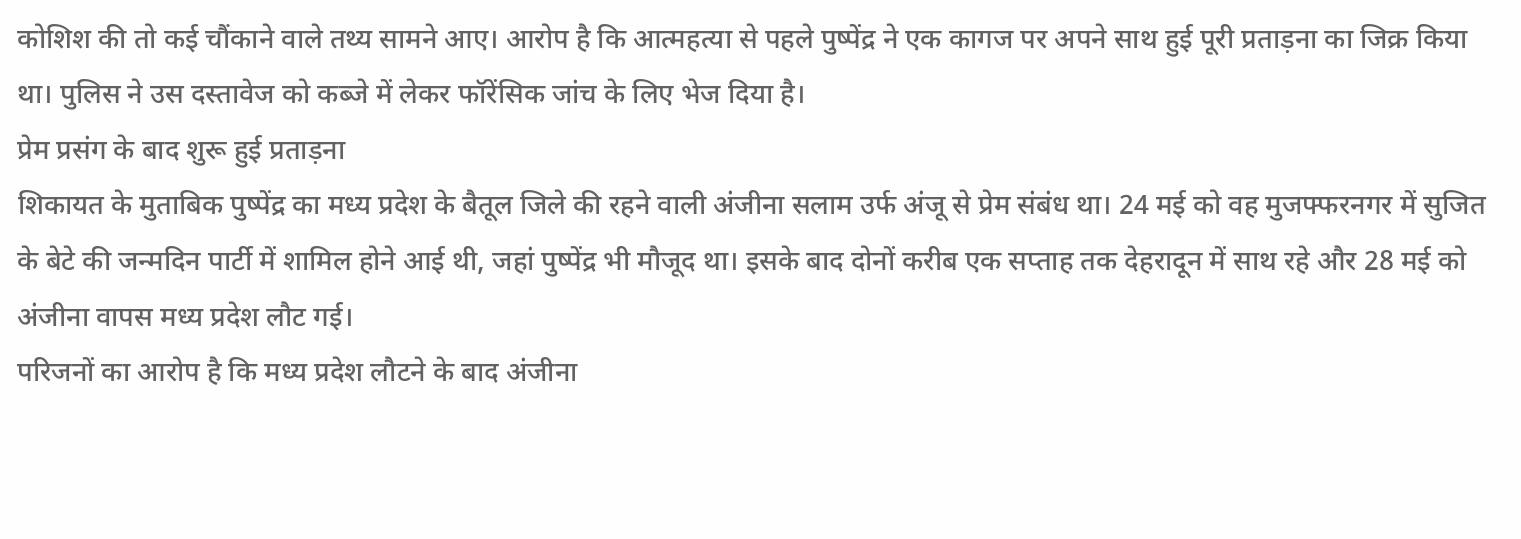कोशिश की तो कई चौंकाने वाले तथ्य सामने आए। आरोप है कि आत्महत्या से पहले पुष्पेंद्र ने एक कागज पर अपने साथ हुई पूरी प्रताड़ना का जिक्र किया था। पुलिस ने उस दस्तावेज को कब्जे में लेकर फॉरेंसिक जांच के लिए भेज दिया है।
प्रेम प्रसंग के बाद शुरू हुई प्रताड़ना
शिकायत के मुताबिक पुष्पेंद्र का मध्य प्रदेश के बैतूल जिले की रहने वाली अंजीना सलाम उर्फ अंजू से प्रेम संबंध था। 24 मई को वह मुजफ्फरनगर में सुजित के बेटे की जन्मदिन पार्टी में शामिल होने आई थी, जहां पुष्पेंद्र भी मौजूद था। इसके बाद दोनों करीब एक सप्ताह तक देहरादून में साथ रहे और 28 मई को अंजीना वापस मध्य प्रदेश लौट गई।
परिजनों का आरोप है कि मध्य प्रदेश लौटने के बाद अंजीना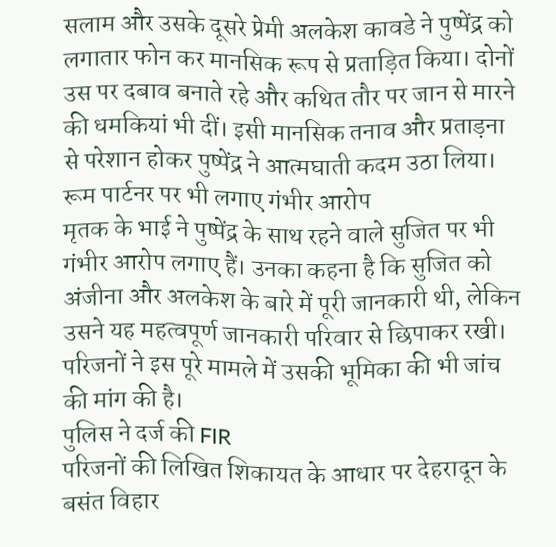सलाम और उसके दूसरे प्रेमी अलकेश कावडे ने पुष्पेंद्र को लगातार फोन कर मानसिक रूप से प्रताड़ित किया। दोनों उस पर दबाव बनाते रहे और कथित तौर पर जान से मारने की धमकियां भी दीं। इसी मानसिक तनाव और प्रताड़ना से परेशान होकर पुष्पेंद्र ने आत्मघाती कदम उठा लिया।
रूम पार्टनर पर भी लगाए गंभीर आरोप
मृतक के भाई ने पुष्पेंद्र के साथ रहने वाले सुजित पर भी गंभीर आरोप लगाए हैं। उनका कहना है कि सुजित को अंजीना और अलकेश के बारे में पूरी जानकारी थी, लेकिन उसने यह महत्वपूर्ण जानकारी परिवार से छिपाकर रखी। परिजनों ने इस पूरे मामले में उसकी भूमिका की भी जांच की मांग की है।
पुलिस ने दर्ज की FIR
परिजनों की लिखित शिकायत के आधार पर देहरादून के बसंत विहार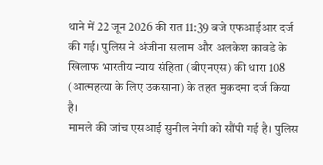थाने में 22 जून 2026 की रात 11:39 बजे एफआईआर दर्ज की गई। पुलिस ने अंजीना सलाम और अलकेश कावडे के खिलाफ भारतीय न्याय संहिता (बीएनएस) की धारा 108 (आत्महत्या के लिए उकसाना) के तहत मुकदमा दर्ज किया है।
मामले की जांच एसआई सुनील नेगी को सौंपी गई है। पुलिस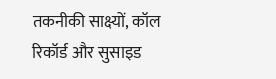तकनीकी साक्ष्यों, कॉल रिकॉर्ड और सुसाइड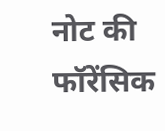नोट की फॉरेंसिक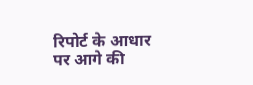रिपोर्ट के आधार पर आगे की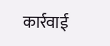कार्रवाई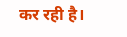कर रही है।